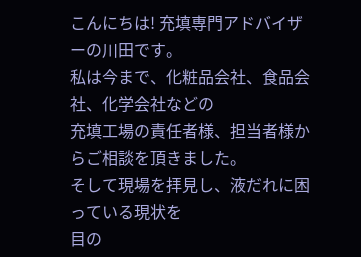こんにちは! 充填専門アドバイザーの川田です。
私は今まで、化粧品会社、食品会社、化学会社などの
充填工場の責任者様、担当者様からご相談を頂きました。
そして現場を拝見し、液だれに困っている現状を
目の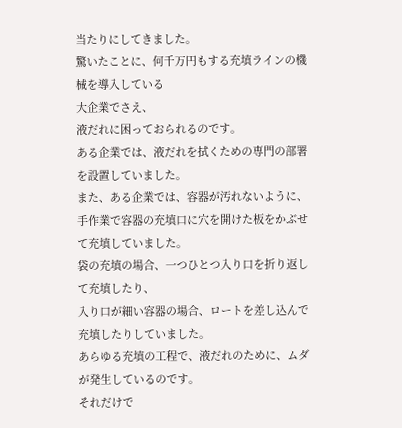当たりにしてきました。
驚いたことに、何千万円もする充填ラインの機械を導入している
大企業でさえ、
液だれに困っておられるのです。
ある企業では、液だれを拭くための専門の部署を設置していました。
また、ある企業では、容器が汚れないように、
手作業で容器の充填口に穴を開けた板をかぶせて充填していました。
袋の充填の場合、一つひとつ入り口を折り返して充填したり、
入り口が細い容器の場合、ロートを差し込んで充填したりしていました。
あらゆる充填の工程で、液だれのために、ムダが発生しているのです。
それだけで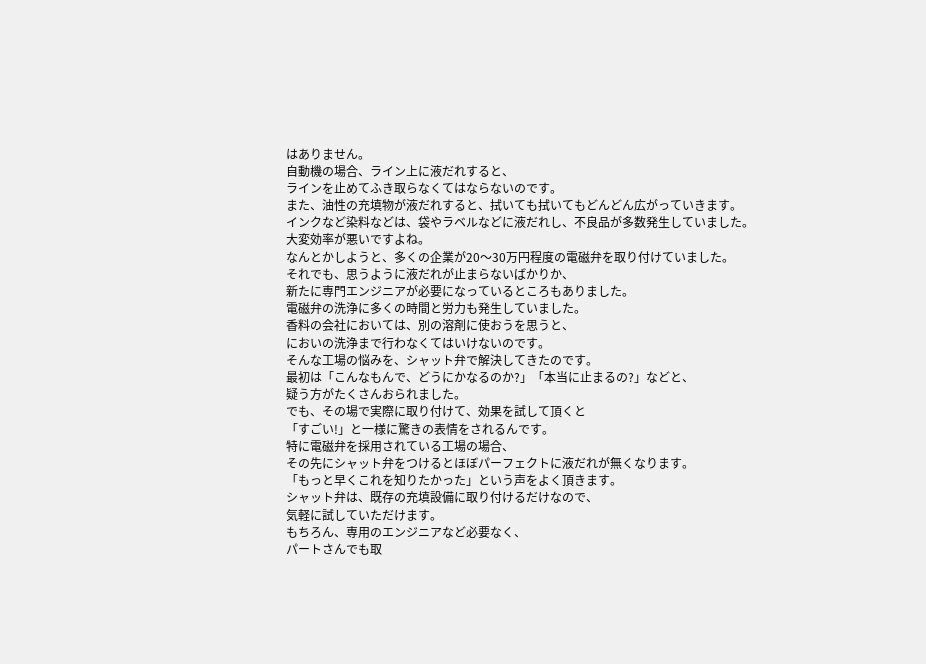はありません。
自動機の場合、ライン上に液だれすると、
ラインを止めてふき取らなくてはならないのです。
また、油性の充填物が液だれすると、拭いても拭いてもどんどん広がっていきます。
インクなど染料などは、袋やラベルなどに液だれし、不良品が多数発生していました。
大変効率が悪いですよね。
なんとかしようと、多くの企業が20〜30万円程度の電磁弁を取り付けていました。
それでも、思うように液だれが止まらないばかりか、
新たに専門エンジニアが必要になっているところもありました。
電磁弁の洗浄に多くの時間と労力も発生していました。
香料の会社においては、別の溶剤に使おうを思うと、
においの洗浄まで行わなくてはいけないのです。
そんな工場の悩みを、シャット弁で解決してきたのです。
最初は「こんなもんで、どうにかなるのか?」「本当に止まるの?」などと、
疑う方がたくさんおられました。
でも、その場で実際に取り付けて、効果を試して頂くと
「すごい!」と一様に驚きの表情をされるんです。
特に電磁弁を採用されている工場の場合、
その先にシャット弁をつけるとほぼパーフェクトに液だれが無くなります。
「もっと早くこれを知りたかった」という声をよく頂きます。
シャット弁は、既存の充填設備に取り付けるだけなので、
気軽に試していただけます。
もちろん、専用のエンジニアなど必要なく、
パートさんでも取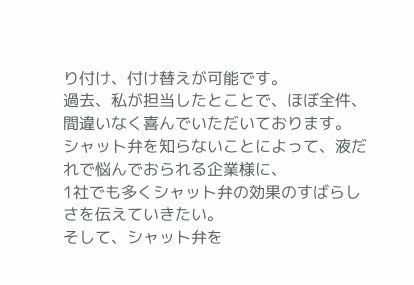り付け、付け替えが可能です。
過去、私が担当したとことで、ほぼ全件、間違いなく喜んでいただいております。
シャット弁を知らないことによって、液だれで悩んでおられる企業様に、
1社でも多くシャット弁の効果のすばらしさを伝えていきたい。
そして、シャット弁を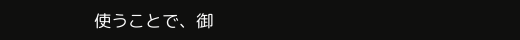使うことで、御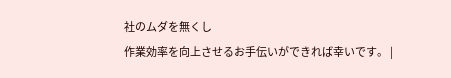社のムダを無くし
作業効率を向上させるお手伝いができれば幸いです。 |